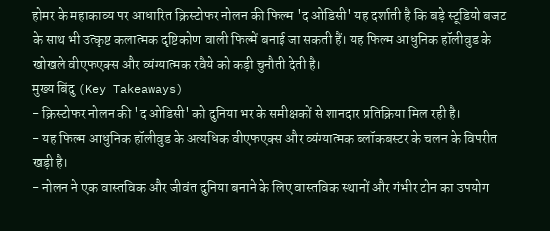होमर के महाकाव्य पर आधारित क्रिस्टोफर नोलन की फिल्म 'द ओडिसी' यह दर्शाती है कि बड़े स्टूडियो बजट के साथ भी उत्कृष्ट कलात्मक दृष्टिकोण वाली फिल्में बनाई जा सकती हैं। यह फिल्म आधुनिक हॉलीवुड के खोखले वीएफएक्स और व्यंग्यात्मक रवैये को कड़ी चुनौती देती है।
मुख्य बिंदु (Key Takeaways)
- क्रिस्टोफर नोलन की 'द ओडिसी' को दुनिया भर के समीक्षकों से शानदार प्रतिक्रिया मिल रही है।
- यह फिल्म आधुनिक हॉलीवुड के अत्यधिक वीएफएक्स और व्यंग्यात्मक ब्लॉकबस्टर के चलन के विपरीत खड़ी है।
- नोलन ने एक वास्तविक और जीवंत दुनिया बनाने के लिए वास्तविक स्थानों और गंभीर टोन का उपयोग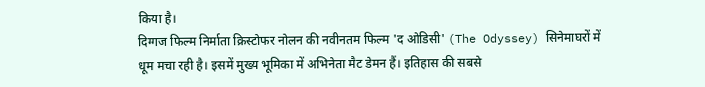किया है।
दिग्गज फिल्म निर्माता क्रिस्टोफर नोलन की नवीनतम फिल्म 'द ओडिसी' (The Odyssey) सिनेमाघरों में धूम मचा रही है। इसमें मुख्य भूमिका में अभिनेता मैट डेमन हैं। इतिहास की सबसे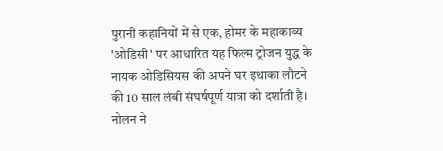पुरानी कहानियों में से एक, होमर के महाकाव्य 'ओडिसी' पर आधारित यह फिल्म ट्रोजन युद्ध के नायक ओडिसियस की अपने घर इथाका लौटने की 10 साल लंबी संघर्षपूर्ण यात्रा को दर्शाती है। नोलन ने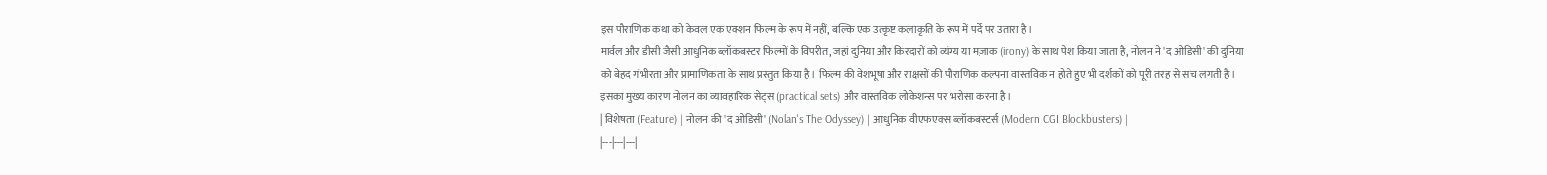इस पौराणिक कथा को केवल एक एक्शन फिल्म के रूप में नहीं, बल्कि एक उत्कृष्ट कलाकृति के रूप में पर्दे पर उतारा है।
मार्वल और डीसी जैसी आधुनिक ब्लॉकबस्टर फिल्मों के विपरीत, जहां दुनिया और किरदारों को व्यंग्य या मज़ाक (irony) के साथ पेश किया जाता है, नोलन ने 'द ओडिसी' की दुनिया को बेहद गंभीरता और प्रामाणिकता के साथ प्रस्तुत किया है। फिल्म की वेशभूषा और राक्षसों की पौराणिक कल्पना वास्तविक न होते हुए भी दर्शकों को पूरी तरह से सच लगती है। इसका मुख्य कारण नोलन का व्यावहारिक सेट्स (practical sets) और वास्तविक लोकेशन्स पर भरोसा करना है।
| विशेषता (Feature) | नोलन की 'द ओडिसी' (Nolan's The Odyssey) | आधुनिक वीएफएक्स ब्लॉकबस्टर्स (Modern CGI Blockbusters) |
|---|---|---|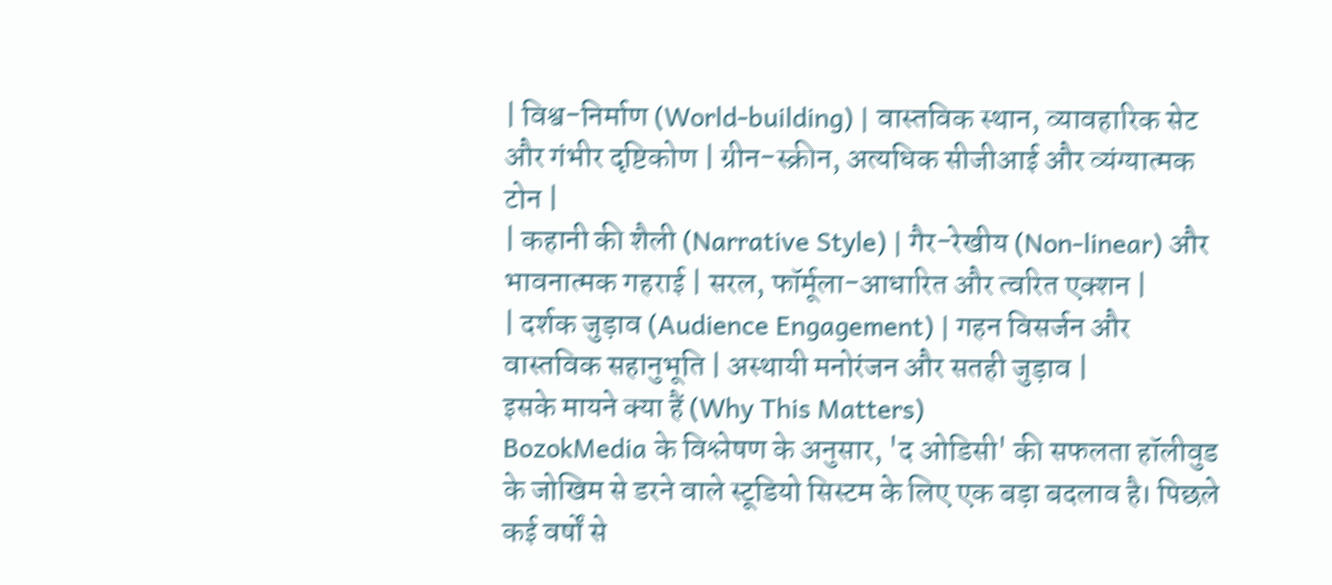| विश्व-निर्माण (World-building) | वास्तविक स्थान, व्यावहारिक सेट और गंभीर दृष्टिकोण | ग्रीन-स्क्रीन, अत्यधिक सीजीआई और व्यंग्यात्मक टोन |
| कहानी की शैली (Narrative Style) | गैर-रेखीय (Non-linear) और भावनात्मक गहराई | सरल, फॉर्मूला-आधारित और त्वरित एक्शन |
| दर्शक जुड़ाव (Audience Engagement) | गहन विसर्जन और वास्तविक सहानुभूति | अस्थायी मनोरंजन और सतही जुड़ाव |
इसके मायने क्या हैं (Why This Matters)
BozokMedia के विश्लेषण के अनुसार, 'द ओडिसी' की सफलता हॉलीवुड के जोखिम से डरने वाले स्टूडियो सिस्टम के लिए एक बड़ा बदलाव है। पिछले कई वर्षों से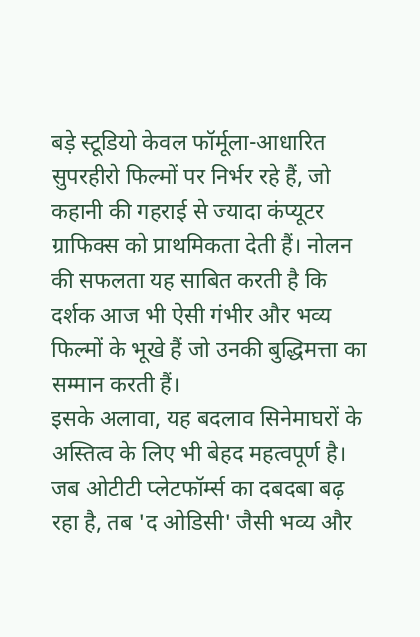बड़े स्टूडियो केवल फॉर्मूला-आधारित सुपरहीरो फिल्मों पर निर्भर रहे हैं, जो कहानी की गहराई से ज्यादा कंप्यूटर ग्राफिक्स को प्राथमिकता देती हैं। नोलन की सफलता यह साबित करती है कि दर्शक आज भी ऐसी गंभीर और भव्य फिल्मों के भूखे हैं जो उनकी बुद्धिमत्ता का सम्मान करती हैं।
इसके अलावा, यह बदलाव सिनेमाघरों के अस्तित्व के लिए भी बेहद महत्वपूर्ण है। जब ओटीटी प्लेटफॉर्म्स का दबदबा बढ़ रहा है, तब 'द ओडिसी' जैसी भव्य और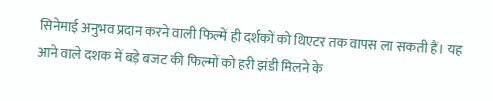सिनेमाई अनुभव प्रदान करने वाली फिल्में ही दर्शकों को थिएटर तक वापस ला सकती हैं। यह आने वाले दशक में बड़े बजट की फिल्मों को हरी झंडी मिलने के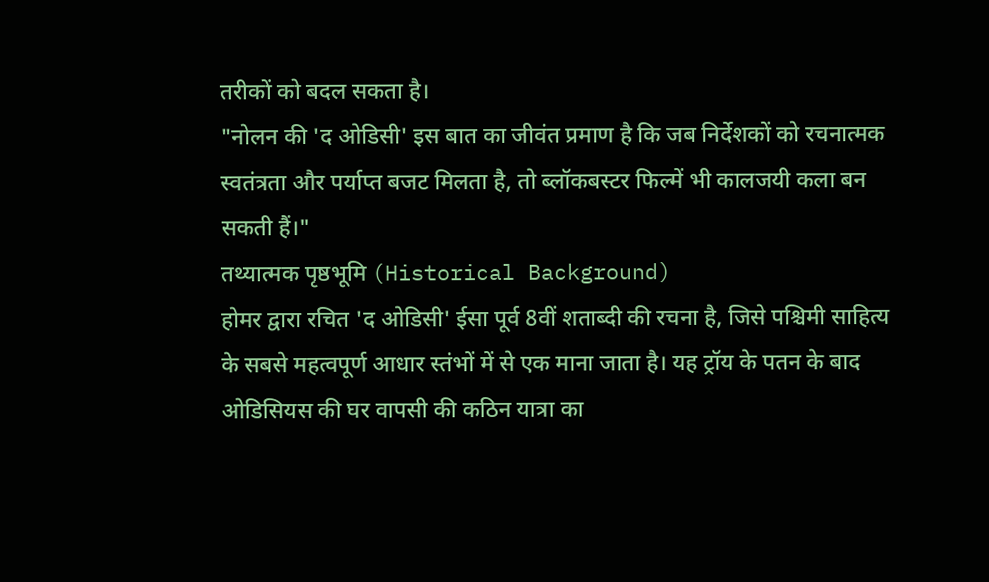तरीकों को बदल सकता है।
"नोलन की 'द ओडिसी' इस बात का जीवंत प्रमाण है कि जब निर्देशकों को रचनात्मक स्वतंत्रता और पर्याप्त बजट मिलता है, तो ब्लॉकबस्टर फिल्में भी कालजयी कला बन सकती हैं।"
तथ्यात्मक पृष्ठभूमि (Historical Background)
होमर द्वारा रचित 'द ओडिसी' ईसा पूर्व 8वीं शताब्दी की रचना है, जिसे पश्चिमी साहित्य के सबसे महत्वपूर्ण आधार स्तंभों में से एक माना जाता है। यह ट्रॉय के पतन के बाद ओडिसियस की घर वापसी की कठिन यात्रा का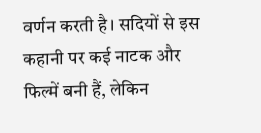वर्णन करती है। सदियों से इस कहानी पर कई नाटक और फिल्में बनी हैं, लेकिन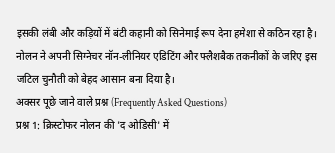इसकी लंबी और कड़ियों में बंटी कहानी को सिनेमाई रूप देना हमेशा से कठिन रहा है। नोलन ने अपनी सिग्नेचर नॉन-लीनियर एडिटिंग और फ्लैशबैक तकनीकों के जरिए इस जटिल चुनौती को बेहद आसान बना दिया है।
अक्सर पूछे जाने वाले प्रश्न (Frequently Asked Questions)
प्रश्न 1: क्रिस्टोफर नोलन की 'द ओडिसी' में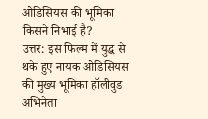ओडिसियस की भूमिका किसने निभाई है?
उत्तर: इस फिल्म में युद्ध से थके हुए नायक ओडिसियस की मुख्य भूमिका हॉलीवुड अभिनेता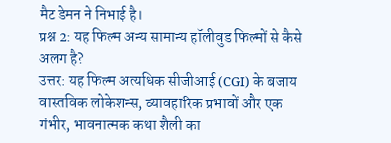मैट डेमन ने निभाई है।
प्रश्न 2: यह फिल्म अन्य सामान्य हॉलीवुड फिल्मों से कैसे अलग है?
उत्तर: यह फिल्म अत्यधिक सीजीआई (CGI) के बजाय वास्तविक लोकेशन्स, व्यावहारिक प्रभावों और एक गंभीर, भावनात्मक कथा शैली का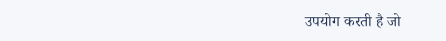उपयोग करती है जो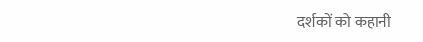दर्शकों को कहानी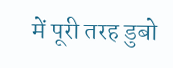में पूरी तरह डुबो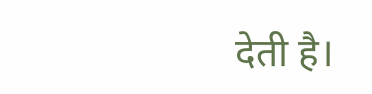देती है।